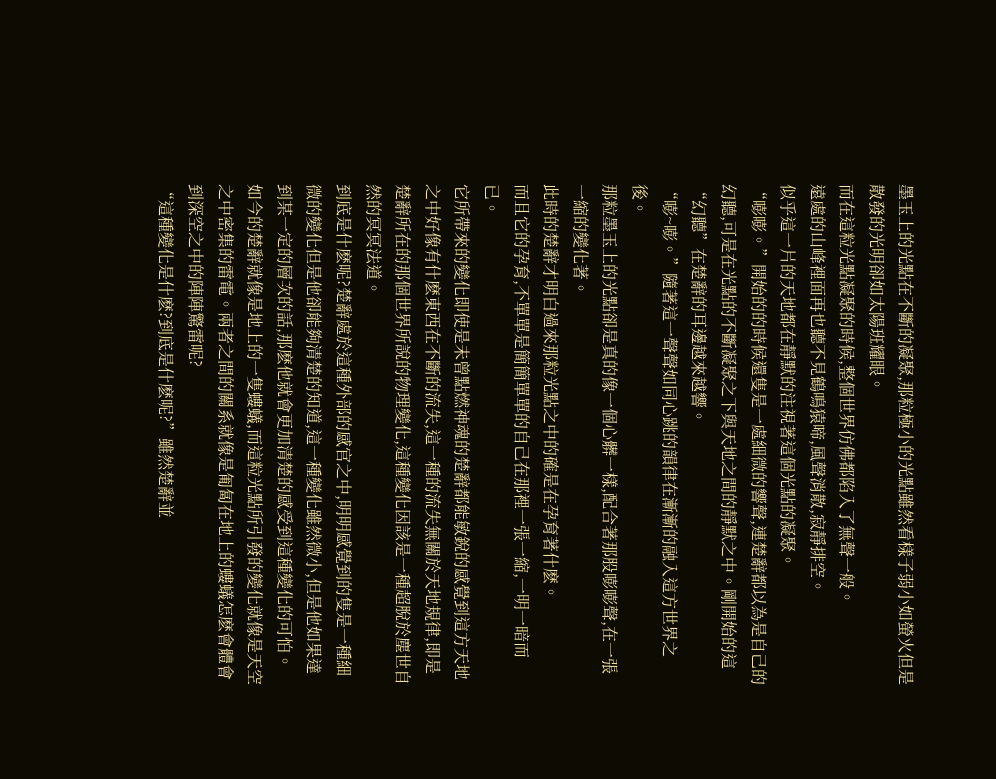墨玉上的光點在不斷的凝聚,那粒極小的光點雖然看樣子弱小如螢火但是散發的光明卻如太陽班耀眼。
而在這粒光點凝聚的時候,整個世界仿佛都陷入了無聲一般。
遠處的山峰裡面再也聽不見鶴鳴猿啼,風聲消散,寂靜排空。
似乎這一片的天地都在靜默的注視著這個光點的凝聚。
“嘭嘭。”開始的的時候還隻是一處細微的響聲,連楚辭都以為是自己的幻聽,可是在光點的不斷凝聚之下與天地之間的靜默之中。剛開始的這“幻聽”在楚辭的耳邊越來越響。
“嘭~嘭。”隨著這一聲聲如同心跳的韻律在漸漸的融入這方世界之後。
那粒墨玉上的光點卻是真的像一個心髒一樣,配合著那股嘭嘭聲,在一張一縮的變化著。
此時的楚辭才明白過來那粒光點之中的確是在孕育著什麽。
而且它的孕育,不單單是簡簡單單的自己在那裡一張一縮,一明一暗而已。
它所帶來的變化即使是未曾點燃神魂的楚辭都能敏銳的感覺到這方天地之中好像有什麽東西在不斷的流失,這一種的流失無關於天地規律,即是楚辭所在的那個世界所說的物理變化,這種變化因該是一種超脫於塵世自然的冥冥法道。
到底是什麽呢?楚辭處於這種外部的感官之中,明明感覺到的隻是一種細微的變化但是他卻能夠清楚的知道,這一種變化雖然微小,但是他如果達到某一定的層次的話,那麽他就會更加清楚的感受到這種變化的可怕。
如今的楚辭就像是地上的一隻螻蟻,而這粒光點所引發的變化就像是天空之中密集的雷電。兩者之間的關系就像是匍匐在地上的螻蟻怎麽會體會到深空之中的陣陣驚雷呢?
“這種變化是什麽?到底是什麽呢?”雖然楚辭並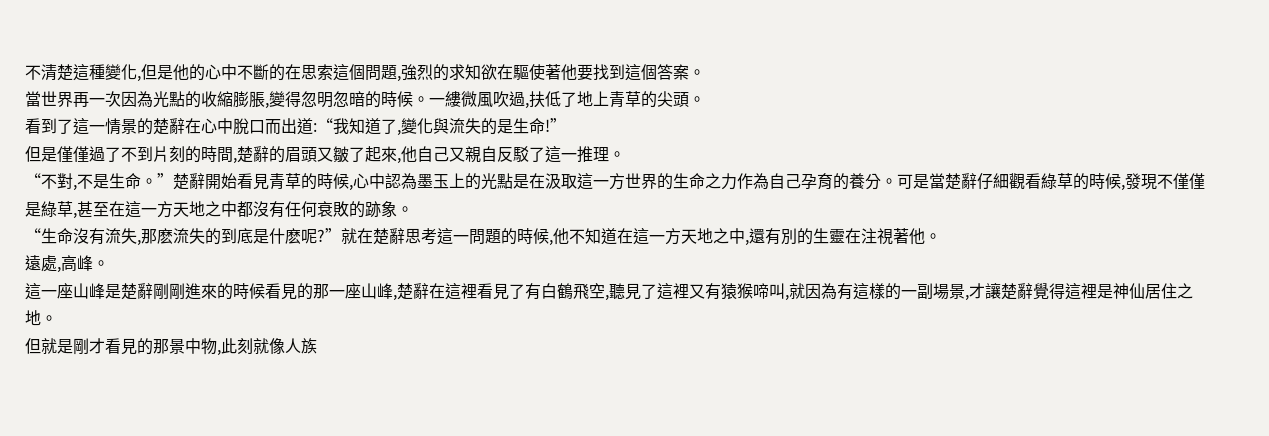不清楚這種變化,但是他的心中不斷的在思索這個問題,強烈的求知欲在驅使著他要找到這個答案。
當世界再一次因為光點的收縮膨脹,變得忽明忽暗的時候。一縷微風吹過,扶低了地上青草的尖頭。
看到了這一情景的楚辭在心中脫口而出道:“我知道了,變化與流失的是生命!”
但是僅僅過了不到片刻的時間,楚辭的眉頭又皺了起來,他自己又親自反駁了這一推理。
“不對,不是生命。”楚辭開始看見青草的時候,心中認為墨玉上的光點是在汲取這一方世界的生命之力作為自己孕育的養分。可是當楚辭仔細觀看綠草的時候,發現不僅僅是綠草,甚至在這一方天地之中都沒有任何衰敗的跡象。
“生命沒有流失,那麽流失的到底是什麽呢?”就在楚辭思考這一問題的時候,他不知道在這一方天地之中,還有別的生靈在注視著他。
遠處,高峰。
這一座山峰是楚辭剛剛進來的時候看見的那一座山峰,楚辭在這裡看見了有白鶴飛空,聽見了這裡又有猿猴啼叫,就因為有這樣的一副場景,才讓楚辭覺得這裡是神仙居住之地。
但就是剛才看見的那景中物,此刻就像人族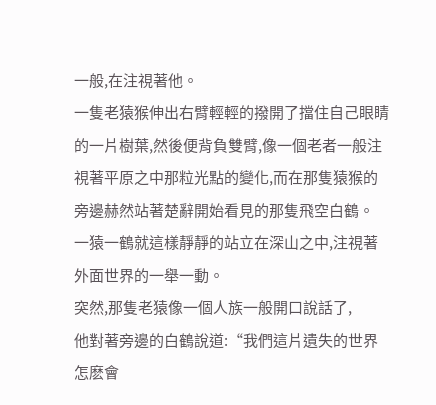一般,在注視著他。
一隻老猿猴伸出右臂輕輕的撥開了擋住自己眼睛的一片樹葉,然後便背負雙臂,像一個老者一般注視著平原之中那粒光點的變化,而在那隻猿猴的旁邊赫然站著楚辭開始看見的那隻飛空白鶴。
一猿一鶴就這樣靜靜的站立在深山之中,注視著外面世界的一舉一動。
突然,那隻老猿像一個人族一般開口說話了,
他對著旁邊的白鶴說道:“我們這片遺失的世界怎麽會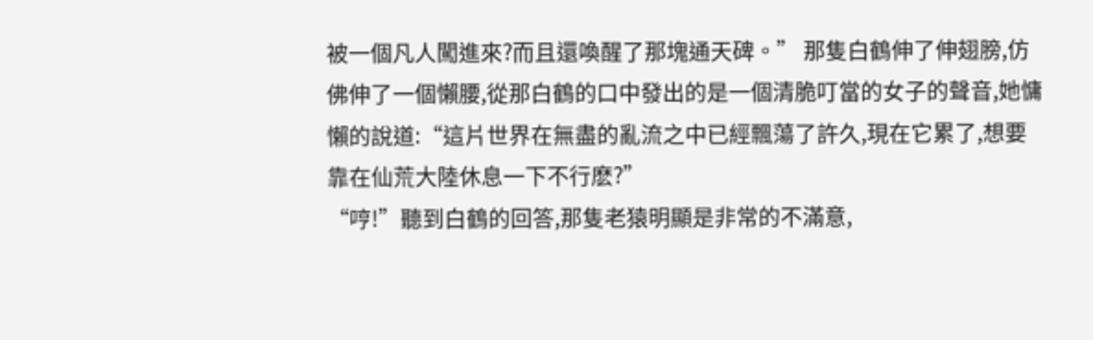被一個凡人闖進來?而且還喚醒了那塊通天碑。” 那隻白鶴伸了伸翅膀,仿佛伸了一個懶腰,從那白鶴的口中發出的是一個清脆叮當的女子的聲音,她慵懶的說道:“這片世界在無盡的亂流之中已經飄蕩了許久,現在它累了,想要靠在仙荒大陸休息一下不行麽?”
“哼!”聽到白鶴的回答,那隻老猿明顯是非常的不滿意,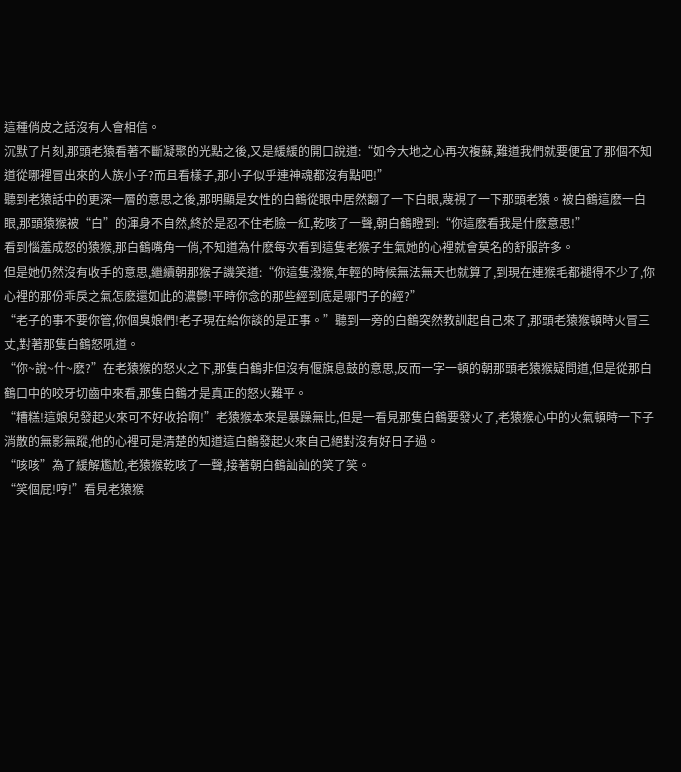這種俏皮之話沒有人會相信。
沉默了片刻,那頭老猿看著不斷凝聚的光點之後,又是緩緩的開口說道:“如今大地之心再次複蘇,難道我們就要便宜了那個不知道從哪裡冒出來的人族小子?而且看樣子,那小子似乎連神魂都沒有點吧!”
聽到老猿話中的更深一層的意思之後,那明顯是女性的白鶴從眼中居然翻了一下白眼,蔑視了一下那頭老猿。被白鶴這麽一白眼,那頭猿猴被“白”的渾身不自然,終於是忍不住老臉一紅,乾咳了一聲,朝白鶴瞪到:“你這麽看我是什麽意思!”
看到惱羞成怒的猿猴,那白鶴嘴角一俏,不知道為什麽每次看到這隻老猴子生氣她的心裡就會莫名的舒服許多。
但是她仍然沒有收手的意思,繼續朝那猴子譏笑道:“你這隻潑猴,年輕的時候無法無天也就算了,到現在連猴毛都褪得不少了,你心裡的那份乖戾之氣怎麽還如此的濃鬱!平時你念的那些經到底是哪門子的經?”
“老子的事不要你管,你個臭娘們!老子現在給你談的是正事。”聽到一旁的白鶴突然教訓起自己來了,那頭老猿猴頓時火冒三丈,對著那隻白鶴怒吼道。
“你~說~什~麽?”在老猿猴的怒火之下,那隻白鶴非但沒有偃旗息鼓的意思,反而一字一頓的朝那頭老猿猴疑問道,但是從那白鶴口中的咬牙切齒中來看,那隻白鶴才是真正的怒火難平。
“糟糕!這娘兒發起火來可不好收拾啊!”老猿猴本來是暴躁無比,但是一看見那隻白鶴要發火了,老猿猴心中的火氣頓時一下子消散的無影無蹤,他的心裡可是清楚的知道這白鶴發起火來自己絕對沒有好日子過。
“咳咳”為了緩解尷尬,老猿猴乾咳了一聲,接著朝白鶴訕訕的笑了笑。
“笑個屁!哼!”看見老猿猴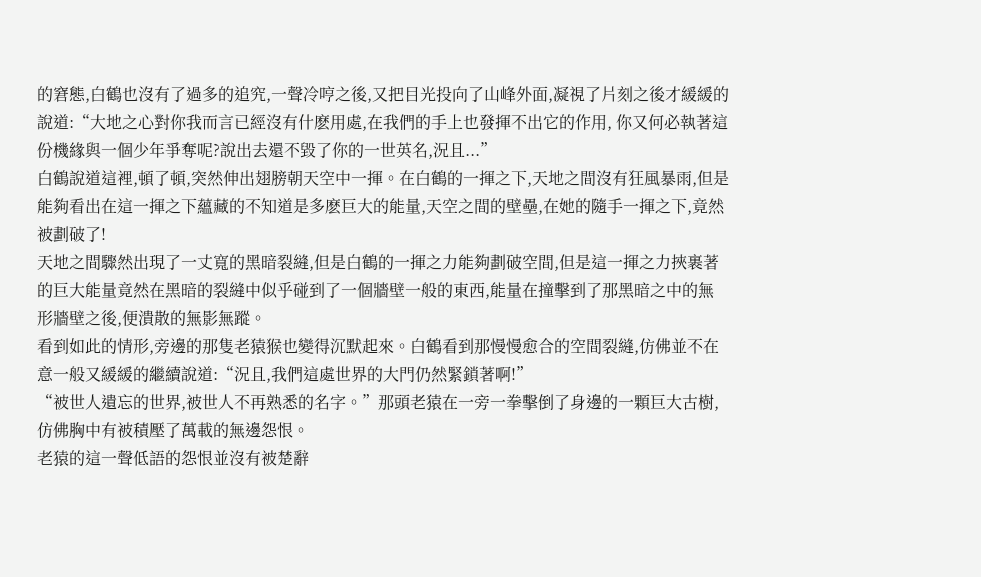的窘態,白鶴也沒有了過多的追究,一聲冷哼之後,又把目光投向了山峰外面,凝視了片刻之後才緩緩的說道:“大地之心對你我而言已經沒有什麽用處,在我們的手上也發揮不出它的作用, 你又何必執著這份機緣與一個少年爭奪呢?說出去還不毀了你的一世英名,況且...”
白鶴說道這裡,頓了頓,突然伸出翅膀朝天空中一揮。在白鶴的一揮之下,天地之間沒有狂風暴雨,但是能夠看出在這一揮之下蘊藏的不知道是多麽巨大的能量,天空之間的壁壘,在她的隨手一揮之下,竟然被劃破了!
天地之間驟然出現了一丈寬的黑暗裂縫,但是白鶴的一揮之力能夠劃破空間,但是這一揮之力挾裹著的巨大能量竟然在黑暗的裂縫中似乎碰到了一個牆壁一般的東西,能量在撞擊到了那黑暗之中的無形牆壁之後,便潰散的無影無蹤。
看到如此的情形,旁邊的那隻老猿猴也變得沉默起來。白鶴看到那慢慢愈合的空間裂縫,仿佛並不在意一般又緩緩的繼續說道:“況且,我們這處世界的大門仍然緊鎖著啊!”
“被世人遺忘的世界,被世人不再熟悉的名字。”那頭老猿在一旁一拳擊倒了身邊的一顆巨大古樹,仿佛胸中有被積壓了萬載的無邊怨恨。
老猿的這一聲低語的怨恨並沒有被楚辭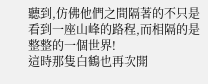聽到,仿佛他們之間隔著的不只是看到一座山峰的路程,而相隔的是整整的一個世界!
這時那隻白鶴也再次開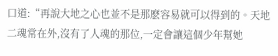口道:“再說大地之心也並不是那麽容易就可以得到的。天地二魂常在外,沒有了人魂的那位,一定會讓這個少年幫她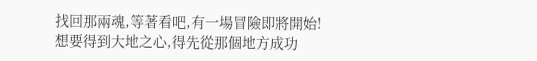找回那兩魂,等著看吧,有一場冒險即將開始!想要得到大地之心,得先從那個地方成功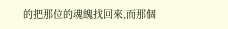的把那位的魂魄找回來,而那個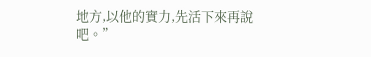地方,以他的實力,先活下來再說吧。”